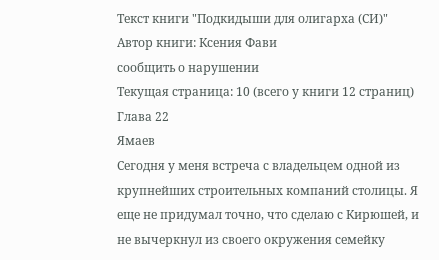Текст книги "Подкидыши для олигарха (СИ)"
Автор книги: Ксения Фави
сообщить о нарушении
Текущая страница: 10 (всего у книги 12 страниц)
Глава 22
Ямаев
Сегодня у меня встреча с владельцем одной из крупнейших строительных компаний столицы. Я еще не придумал точно, что сделаю с Кирюшей, и не вычеркнул из своего окружения семейку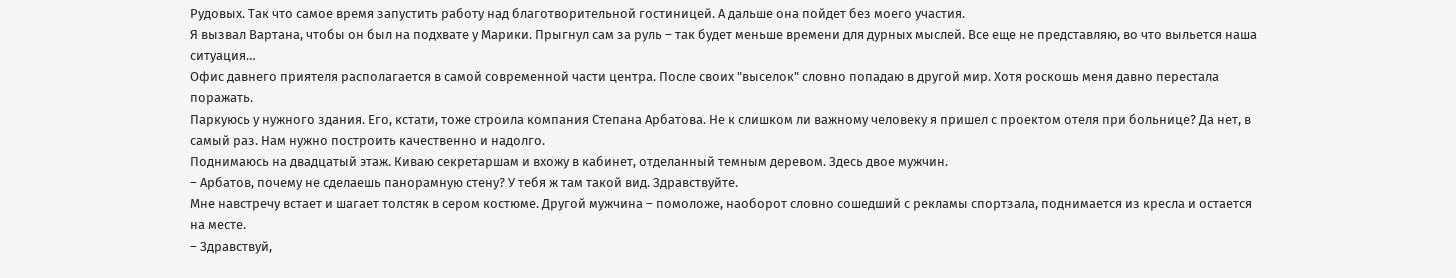Рудовых. Так что самое время запустить работу над благотворительной гостиницей. А дальше она пойдет без моего участия.
Я вызвал Вартана, чтобы он был на подхвате у Марики. Прыгнул сам за руль – так будет меньше времени для дурных мыслей. Все еще не представляю, во что выльется наша ситуация…
Офис давнего приятеля располагается в самой современной части центра. После своих "выселок" словно попадаю в другой мир. Хотя роскошь меня давно перестала поражать.
Паркуюсь у нужного здания. Его, кстати, тоже строила компания Степана Арбатова. Не к слишком ли важному человеку я пришел с проектом отеля при больнице? Да нет, в самый раз. Нам нужно построить качественно и надолго.
Поднимаюсь на двадцатый этаж. Киваю секретаршам и вхожу в кабинет, отделанный темным деревом. Здесь двое мужчин.
– Арбатов, почему не сделаешь панорамную стену? У тебя ж там такой вид. Здравствуйте.
Мне навстречу встает и шагает толстяк в сером костюме. Другой мужчина – помоложе, наоборот словно сошедший с рекламы спортзала, поднимается из кресла и остается на месте.
– Здравствуй,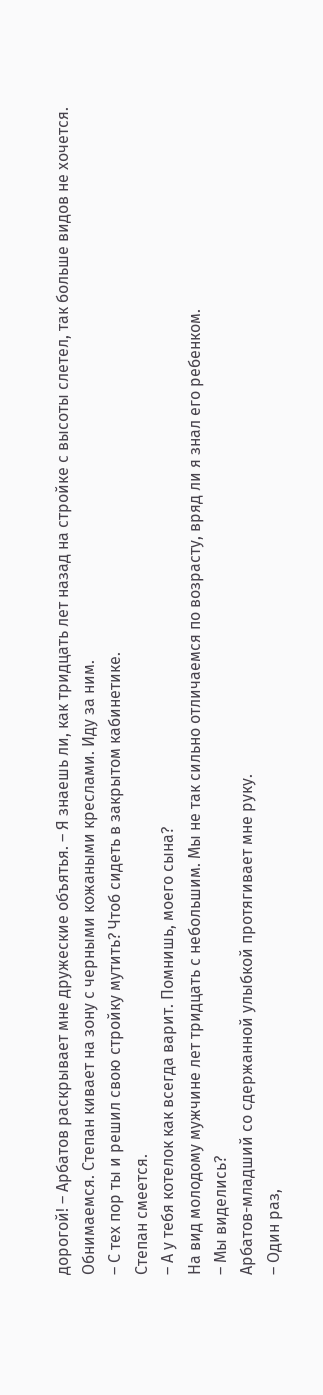дорогой! – Арбатов раскрывает мне дружеские объятья. – Я знаешь ли, как тридцать лет назад на стройке с высоты слетел, так больше видов не хочется.
Обнимаемся. Степан кивает на зону с черными кожаными креслами. Иду за ним.
– С тех пор ты и решил свою стройку мутить? Чтоб сидеть в закрытом кабинетике.
Степан смеется.
– А у тебя котелок как всегда варит. Помнишь, моего сына?
На вид молодому мужчине лет тридцать с небольшим. Мы не так сильно отличаемся по возрасту, вряд ли я знал его ребенком.
– Мы виделись?
Арбатов-младший со сдержанной улыбкой протягивает мне руку.
– Один раз,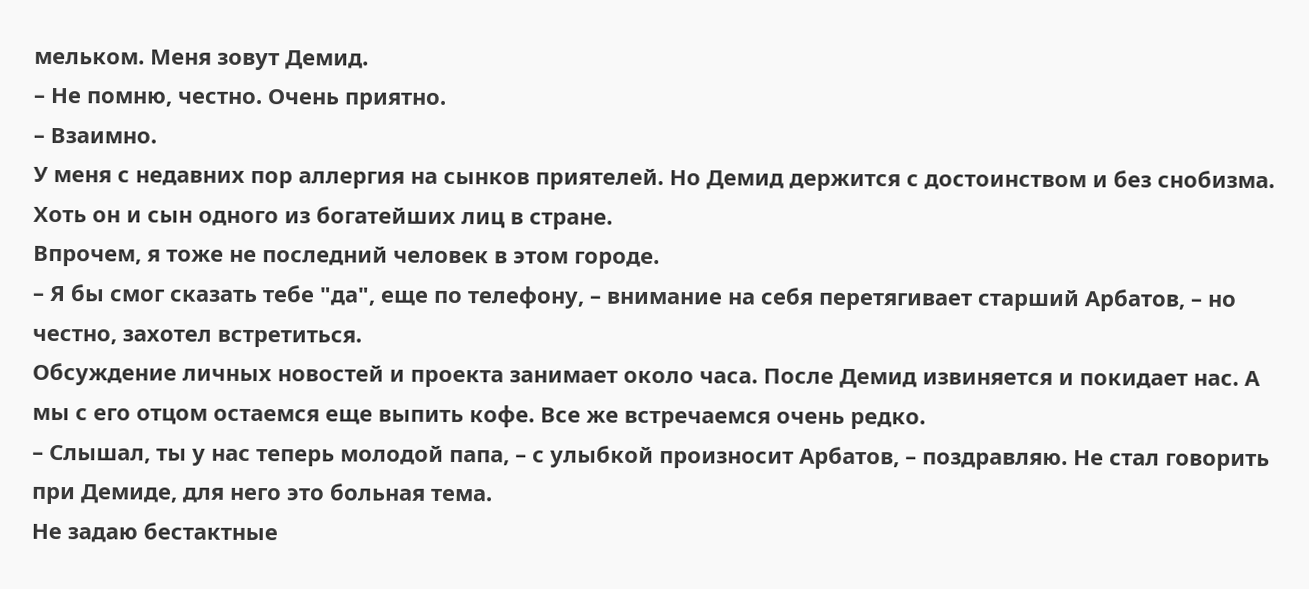мельком. Меня зовут Демид.
– Не помню, честно. Очень приятно.
– Взаимно.
У меня с недавних пор аллергия на сынков приятелей. Но Демид держится с достоинством и без снобизма. Хоть он и сын одного из богатейших лиц в стране.
Впрочем, я тоже не последний человек в этом городе.
– Я бы смог сказать тебе "да", еще по телефону, – внимание на себя перетягивает старший Арбатов, – но честно, захотел встретиться.
Обсуждение личных новостей и проекта занимает около часа. После Демид извиняется и покидает нас. А мы с его отцом остаемся еще выпить кофе. Все же встречаемся очень редко.
– Слышал, ты у нас теперь молодой папа, – с улыбкой произносит Арбатов, – поздравляю. Не стал говорить при Демиде, для него это больная тема.
Не задаю бестактные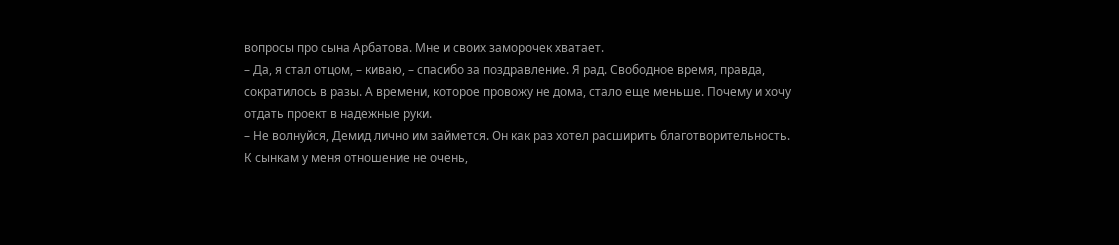вопросы про сына Арбатова. Мне и своих заморочек хватает.
– Да, я стал отцом, – киваю, – спасибо за поздравление. Я рад. Свободное время, правда, сократилось в разы. А времени, которое провожу не дома, стало еще меньше. Почему и хочу отдать проект в надежные руки.
– Не волнуйся, Демид лично им займется. Он как раз хотел расширить благотворительность.
К сынкам у меня отношение не очень,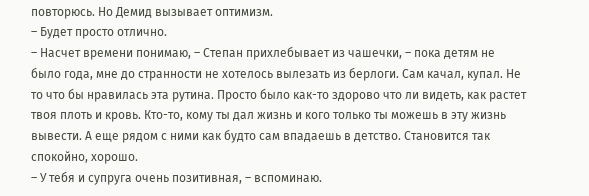повторюсь. Но Демид вызывает оптимизм.
– Будет просто отлично.
– Насчет времени понимаю, – Степан прихлебывает из чашечки, – пока детям не было года, мне до странности не хотелось вылезать из берлоги. Сам качал, купал. Не то что бы нравилась эта рутина. Просто было как-то здорово что ли видеть, как растет твоя плоть и кровь. Кто-то, кому ты дал жизнь и кого только ты можешь в эту жизнь вывести. А еще рядом с ними как будто сам впадаешь в детство. Становится так спокойно, хорошо.
– У тебя и супруга очень позитивная, – вспоминаю.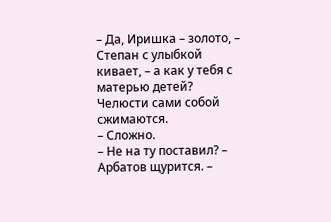– Да, Иришка – золото, – Степан с улыбкой кивает, – а как у тебя с матерью детей?
Челюсти сами собой сжимаются.
– Сложно.
– Не на ту поставил? – Арбатов щурится. –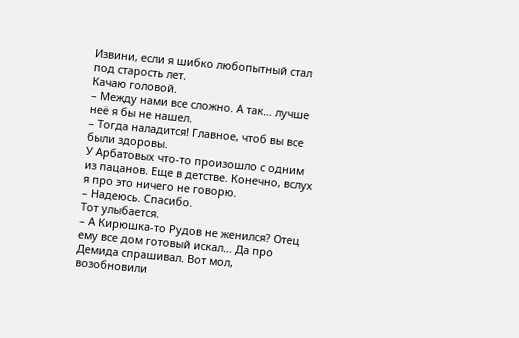Извини, если я шибко любопытный стал под старость лет.
Качаю головой.
– Между нами все сложно. А так… лучше неё я бы не нашел.
– Тогда наладится! Главное, чтоб вы все были здоровы.
У Арбатовых что-то произошло с одним из пацанов. Еще в детстве. Конечно, вслух я про это ничего не говорю.
– Надеюсь. Спасибо.
Тот улыбается.
– А Кирюшка-то Рудов не женился? Отец ему все дом готовый искал… Да про Демида спрашивал. Вот мол, возобновили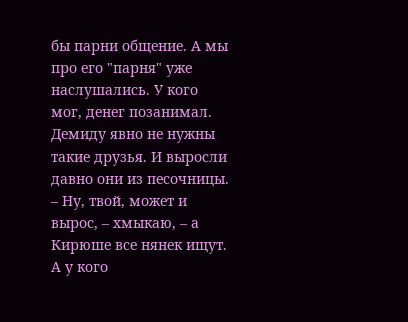бы парни общение. А мы про его "парня" уже наслушались. У кого мог, денег позанимал. Демиду явно не нужны такие друзья. И выросли давно они из песочницы.
– Ну, твой, может и вырос, – хмыкаю, – а Кирюше все нянек ищут. А у кого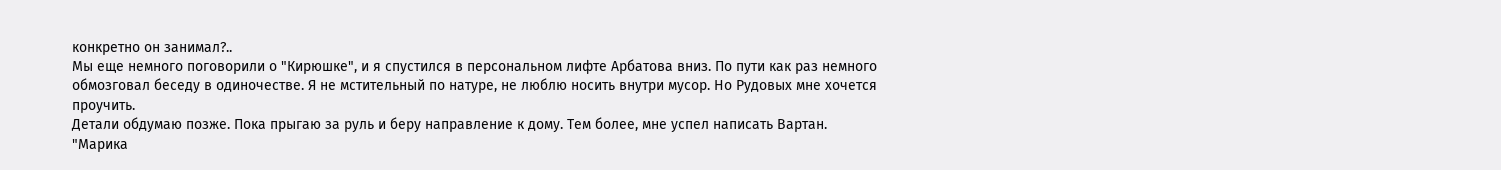конкретно он занимал?..
Мы еще немного поговорили о "Кирюшке", и я спустился в персональном лифте Арбатова вниз. По пути как раз немного обмозговал беседу в одиночестве. Я не мстительный по натуре, не люблю носить внутри мусор. Но Рудовых мне хочется проучить.
Детали обдумаю позже. Пока прыгаю за руль и беру направление к дому. Тем более, мне успел написать Вартан.
"Марика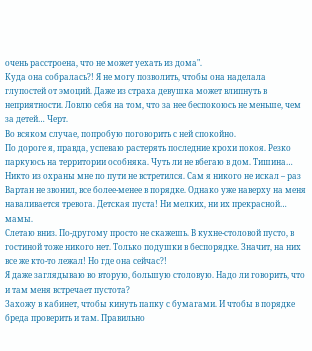очень расстроена, что не может уехать из дома".
Куда она собралась?! Я не могу позволить, чтобы она наделала глупостей от эмоций. Даже из страха девушка может влипнуть в неприятности. Ловлю себя на том, что за нее беспокоюсь не меньше, чем за детей… Черт.
Во всяком случае, попробую поговорить с ней спокойно.
По дороге я, правда, успеваю растерять последние крохи покоя. Резко паркуюсь на территории особняка. Чуть ли не вбегаю в дом. Тишина…
Никто из охраны мне по пути не встретился. Сам я никого не искал – раз Вартан не звонил, все более-менее в порядке. Однако уже наверху на меня наваливается тревога. Детская пуста! Ни мелких, ни их прекрасной… мамы.
Слетаю вниз. По-другому просто не скажешь. В кухне-столовой пусто, в гостиной тоже никого нет. Только подушки в беспорядке. Значит, на них все же кто-то лежал! Но где она сейчас?!
Я даже заглядываю во вторую, большую столовую. Надо ли говорить, что и там меня встречает пустота?
Захожу в кабинет, чтобы кинуть папку с бумагами. И чтобы в порядке бреда проверить и там. Правильно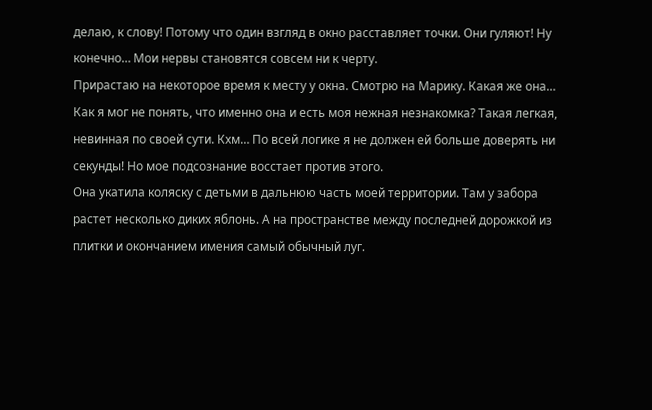делаю, к слову! Потому что один взгляд в окно расставляет точки. Они гуляют! Ну конечно… Мои нервы становятся совсем ни к черту.
Прирастаю на некоторое время к месту у окна. Смотрю на Марику. Какая же она… Как я мог не понять, что именно она и есть моя нежная незнакомка? Такая легкая, невинная по своей сути. Кхм… По всей логике я не должен ей больше доверять ни секунды! Но мое подсознание восстает против этого.
Она укатила коляску с детьми в дальнюю часть моей территории. Там у забора растет несколько диких яблонь. А на пространстве между последней дорожкой из плитки и окончанием имения самый обычный луг.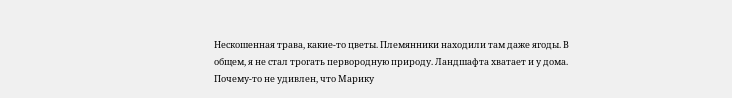Нескошенная трава, какие-то цветы. Племянники находили там даже ягоды. В общем, я не стал трогать первородную природу. Ландшафта хватает и у дома.
Почему-то не удивлен, что Марику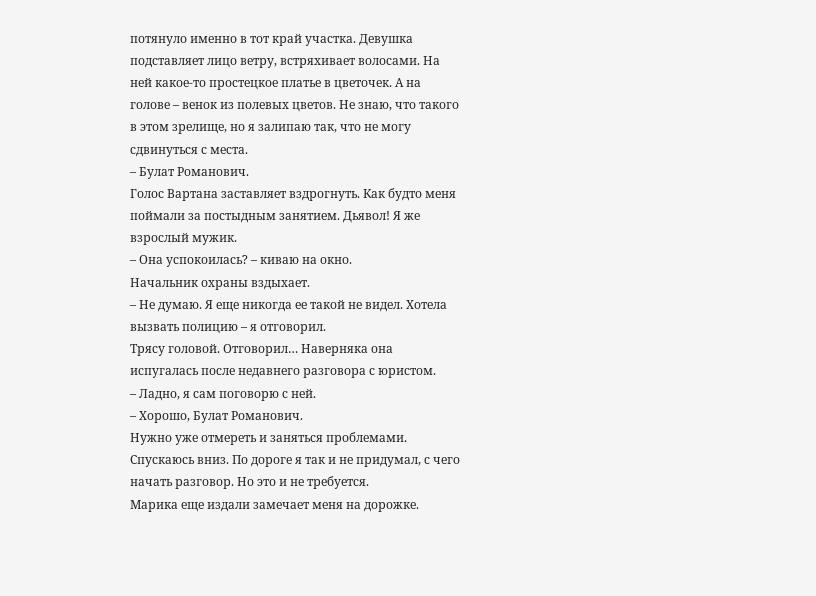потянуло именно в тот край участка. Девушка подставляет лицо ветру, встряхивает волосами. На ней какое-то простецкое платье в цветочек. А на голове – венок из полевых цветов. Не знаю, что такого в этом зрелище, но я залипаю так, что не могу сдвинуться с места.
– Булат Романович.
Голос Вартана заставляет вздрогнуть. Как будто меня поймали за постыдным занятием. Дьявол! Я же взрослый мужик.
– Она успокоилась? – киваю на окно.
Начальник охраны вздыхает.
– Не думаю. Я еще никогда ее такой не видел. Хотела вызвать полицию – я отговорил.
Трясу головой. Отговорил… Наверняка она испугалась после недавнего разговора с юристом.
– Ладно, я сам поговорю с ней.
– Хорошо, Булат Романович.
Нужно уже отмереть и заняться проблемами. Спускаюсь вниз. По дороге я так и не придумал, с чего начать разговор. Но это и не требуется.
Марика еще издали замечает меня на дорожке.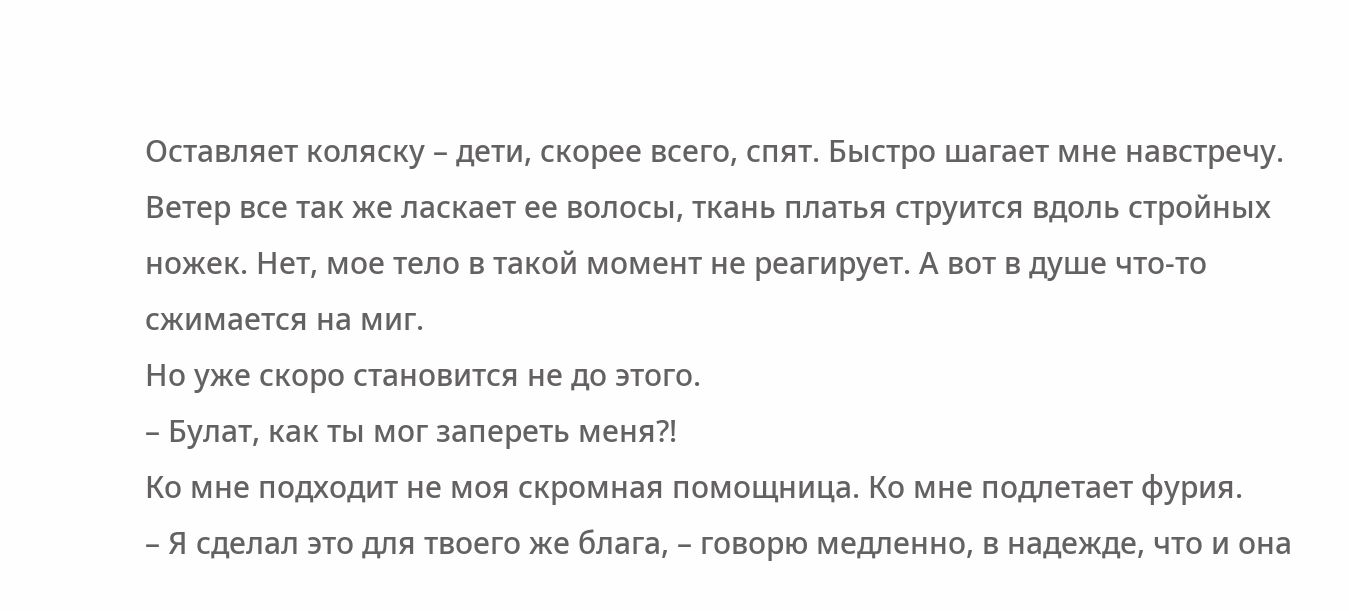Оставляет коляску – дети, скорее всего, спят. Быстро шагает мне навстречу. Ветер все так же ласкает ее волосы, ткань платья струится вдоль стройных ножек. Нет, мое тело в такой момент не реагирует. А вот в душе что-то сжимается на миг.
Но уже скоро становится не до этого.
– Булат, как ты мог запереть меня?!
Ко мне подходит не моя скромная помощница. Ко мне подлетает фурия.
– Я сделал это для твоего же блага, – говорю медленно, в надежде, что и она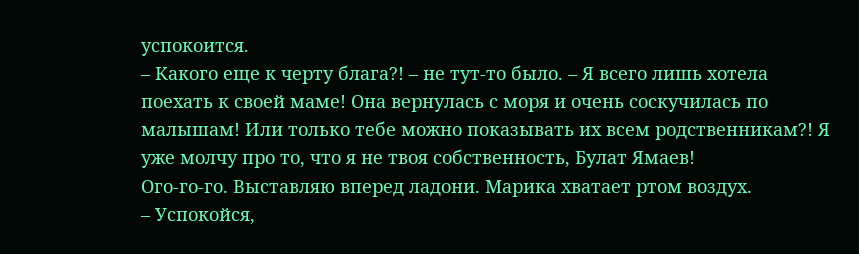успокоится.
– Какого еще к черту блага?! – не тут-то было. – Я всего лишь хотела поехать к своей маме! Она вернулась с моря и очень соскучилась по малышам! Или только тебе можно показывать их всем родственникам?! Я уже молчу про то, что я не твоя собственность, Булат Ямаев!
Ого-го-го. Выставляю вперед ладони. Марика хватает ртом воздух.
– Успокойся,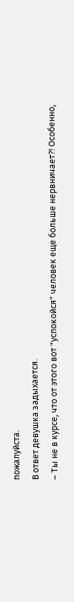пожалуйста.
В ответ девушка задыхается.
– Ты не в курсе, что от этого вот "успокойся" человек еще больше нервничает?! Особенно,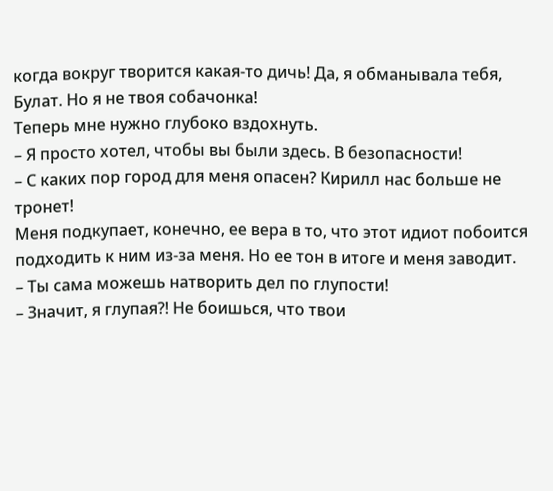когда вокруг творится какая-то дичь! Да, я обманывала тебя, Булат. Но я не твоя собачонка!
Теперь мне нужно глубоко вздохнуть.
– Я просто хотел, чтобы вы были здесь. В безопасности!
– С каких пор город для меня опасен? Кирилл нас больше не тронет!
Меня подкупает, конечно, ее вера в то, что этот идиот побоится подходить к ним из-за меня. Но ее тон в итоге и меня заводит.
– Ты сама можешь натворить дел по глупости!
– Значит, я глупая?! Не боишься, что твои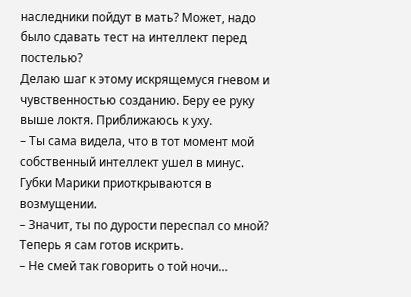наследники пойдут в мать? Может, надо было сдавать тест на интеллект перед постелью?
Делаю шаг к этому искрящемуся гневом и чувственностью созданию. Беру ее руку выше локтя. Приближаюсь к уху.
– Ты сама видела, что в тот момент мой собственный интеллект ушел в минус.
Губки Марики приоткрываются в возмущении.
– Значит, ты по дурости переспал со мной?
Теперь я сам готов искрить.
– Не смей так говорить о той ночи…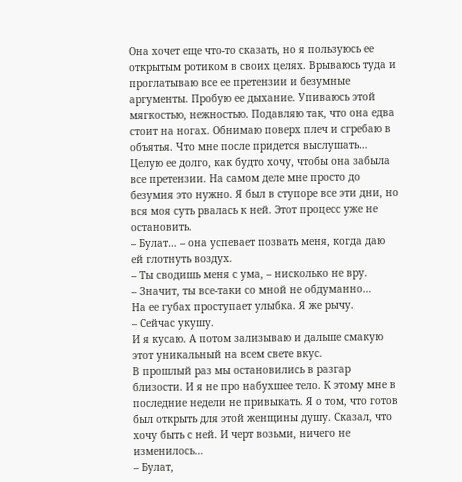Она хочет еще что-то сказать, но я пользуюсь ее открытым ротиком в своих целях. Врываюсь туда и проглатываю все ее претензии и безумные аргументы. Пробую ее дыхание. Упиваюсь этой мягкостью, нежностью. Подавляю так, что она едва стоит на ногах. Обнимаю поверх плеч и сгребаю в объятья. Что мне после придется выслушать…
Целую ее долго, как будто хочу, чтобы она забыла все претензии. На самом деле мне просто до безумия это нужно. Я был в ступоре все эти дни, но вся моя суть рвалась к ней. Этот процесс уже не остановить.
– Булат… – она успевает позвать меня, когда даю ей глотнуть воздух.
– Ты сводишь меня с ума, – нисколько не вру.
– Значит, ты все-таки со мной не обдуманно…
На ее губах проступает улыбка. Я же рычу.
– Сейчас укушу.
И я кусаю. А потом зализываю и дальше смакую этот уникальный на всем свете вкус.
В прошлый раз мы остановились в разгар близости. И я не про набухшее тело. К этому мне в последние недели не привыкать. Я о том, что готов был открыть для этой женщины душу. Сказал, что хочу быть с ней. И черт возьми, ничего не изменилось…
– Булат,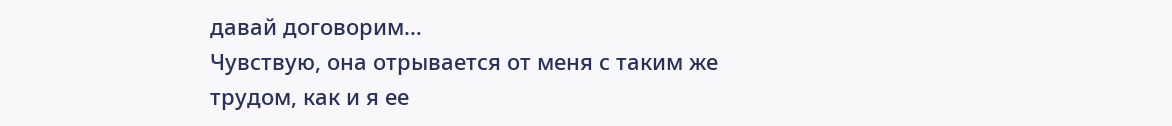давай договорим…
Чувствую, она отрывается от меня с таким же трудом, как и я ее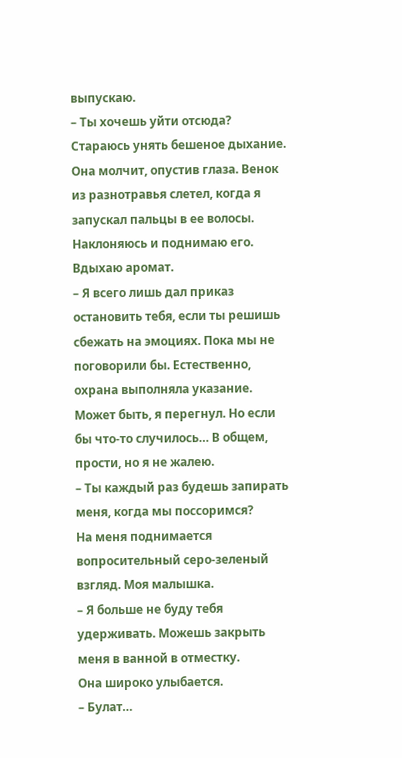выпускаю.
– Ты хочешь уйти отсюда?
Стараюсь унять бешеное дыхание. Она молчит, опустив глаза. Венок из разнотравья слетел, когда я запускал пальцы в ее волосы. Наклоняюсь и поднимаю его. Вдыхаю аромат.
– Я всего лишь дал приказ остановить тебя, если ты решишь сбежать на эмоциях. Пока мы не поговорили бы. Естественно, охрана выполняла указание. Может быть, я перегнул. Но если бы что-то случилось… В общем, прости, но я не жалею.
– Ты каждый раз будешь запирать меня, когда мы поссоримся?
На меня поднимается вопросительный серо-зеленый взгляд. Моя малышка.
– Я больше не буду тебя удерживать. Можешь закрыть меня в ванной в отместку.
Она широко улыбается.
– Булат…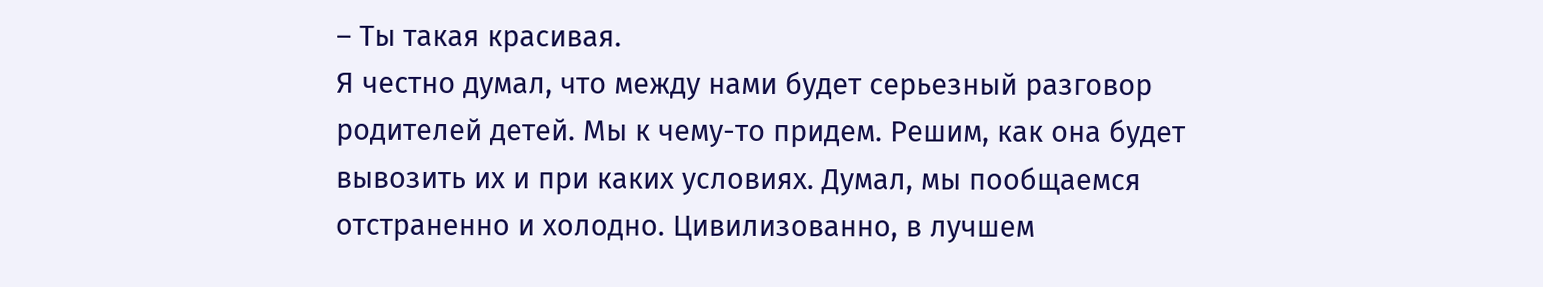– Ты такая красивая.
Я честно думал, что между нами будет серьезный разговор родителей детей. Мы к чему-то придем. Решим, как она будет вывозить их и при каких условиях. Думал, мы пообщаемся отстраненно и холодно. Цивилизованно, в лучшем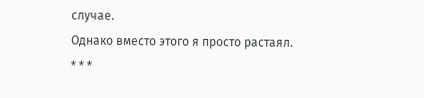случае.
Однако вместо этого я просто растаял.
* * *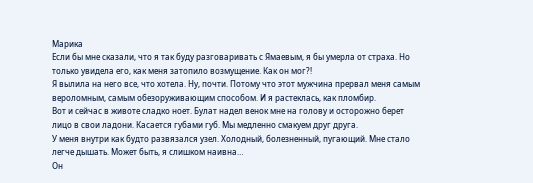Марика
Если бы мне сказали, что я так буду разговаривать с Ямаевым, я бы умерла от страха. Но только увидела его, как меня затопило возмущение. Как он мог?!
Я вылила на него все, что хотела. Ну, почти. Потому что этот мужчина прервал меня самым вероломным, самым обезоруживающим способом. И я растеклась, как пломбир.
Вот и сейчас в животе сладко ноет. Булат надел венок мне на голову и осторожно берет лицо в свои ладони. Касается губами губ. Мы медленно смакуем друг друга.
У меня внутри как будто развязался узел. Холодный, болезненный, пугающий. Мне стало легче дышать. Может быть, я слишком наивна…
Он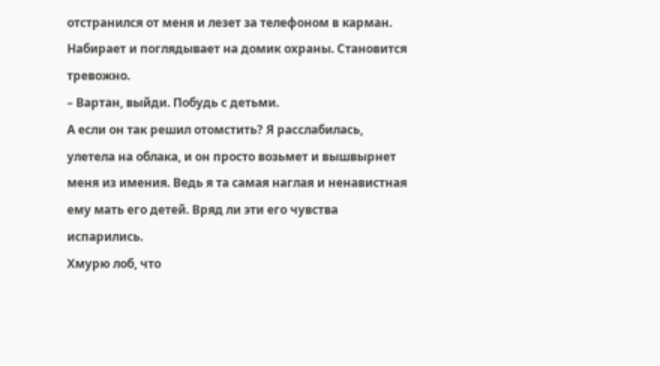отстранился от меня и лезет за телефоном в карман. Набирает и поглядывает на домик охраны. Становится тревожно.
– Вартан, выйди. Побудь с детьми.
А если он так решил отомстить? Я расслабилась, улетела на облака, и он просто возьмет и вышвырнет меня из имения. Ведь я та самая наглая и ненавистная ему мать его детей. Вряд ли эти его чувства испарились.
Хмурю лоб, что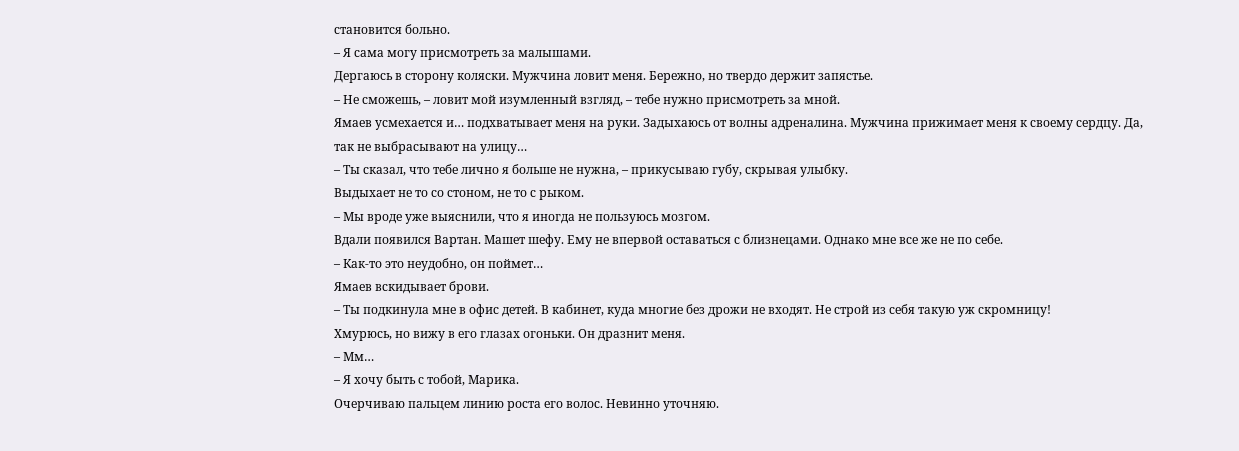становится больно.
– Я сама могу присмотреть за малышами.
Дергаюсь в сторону коляски. Мужчина ловит меня. Бережно, но твердо держит запястье.
– Не сможешь, – ловит мой изумленный взгляд, – тебе нужно присмотреть за мной.
Ямаев усмехается и… подхватывает меня на руки. Задыхаюсь от волны адреналина. Мужчина прижимает меня к своему сердцу. Да, так не выбрасывают на улицу…
– Ты сказал, что тебе лично я больше не нужна, – прикусываю губу, скрывая улыбку.
Выдыхает не то со стоном, не то с рыком.
– Мы вроде уже выяснили, что я иногда не пользуюсь мозгом.
Вдали появился Вартан. Машет шефу. Ему не впервой оставаться с близнецами. Однако мне все же не по себе.
– Как-то это неудобно, он поймет…
Ямаев вскидывает брови.
– Ты подкинула мне в офис детей. В кабинет, куда многие без дрожи не входят. Не строй из себя такую уж скромницу!
Хмурюсь, но вижу в его глазах огоньки. Он дразнит меня.
– Мм…
– Я хочу быть с тобой, Марика.
Очерчиваю пальцем линию роста его волос. Невинно уточняю.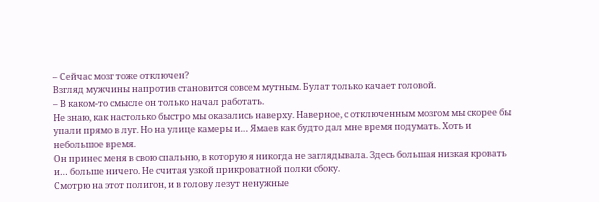– Сейчас мозг тоже отключен?
Взгляд мужчины напротив становится совсем мутным. Булат только качает головой.
– В каком-то смысле он только начал работать.
Не знаю, как настолько быстро мы оказались наверху. Наверное, с отключенным мозгом мы скорее бы упали прямо в луг. Но на улице камеры и… Ямаев как будто дал мне время подумать. Хоть и небольшое время.
Он принес меня в свою спальню, в которую я никогда не заглядывала. Здесь большая низкая кровать и… больше ничего. Не считая узкой прикроватной полки сбоку.
Смотрю на этот полигон, и в голову лезут ненужные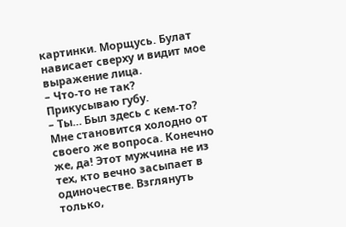картинки. Морщусь. Булат нависает сверху и видит мое выражение лица.
– Что-то не так?
Прикусываю губу.
– Ты… Был здесь с кем-то?
Мне становится холодно от своего же вопроса. Конечно же, да! Этот мужчина не из тех, кто вечно засыпает в одиночестве. Взглянуть только,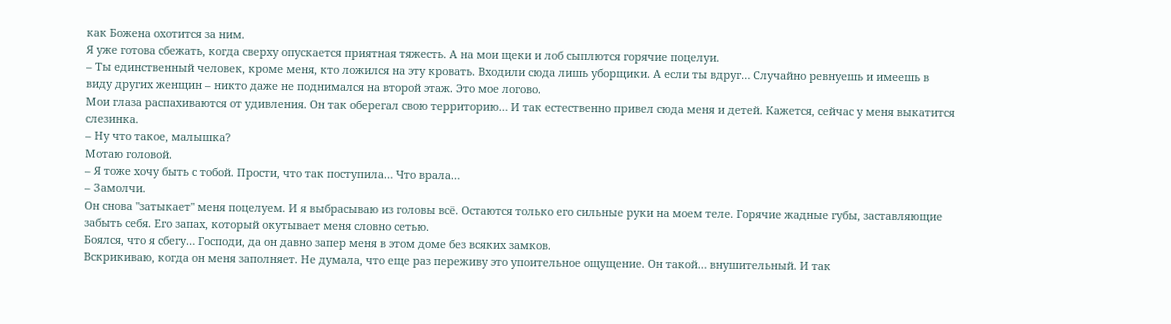как Божена охотится за ним.
Я уже готова сбежать, когда сверху опускается приятная тяжесть. А на мои щеки и лоб сыплются горячие поцелуи.
– Ты единственный человек, кроме меня, кто ложился на эту кровать. Входили сюда лишь уборщики. А если ты вдруг… Случайно ревнуешь и имеешь в виду других женщин – никто даже не поднимался на второй этаж. Это мое логово.
Мои глаза распахиваются от удивления. Он так оберегал свою территорию… И так естественно привел сюда меня и детей. Кажется, сейчас у меня выкатится слезинка.
– Ну что такое, малышка?
Мотаю головой.
– Я тоже хочу быть с тобой. Прости, что так поступила… Что врала…
– Замолчи.
Он снова "затыкает" меня поцелуем. И я выбрасываю из головы всё. Остаются только его сильные руки на моем теле. Горячие жадные губы, заставляющие забыть себя. Его запах, который окутывает меня словно сетью.
Боялся, что я сбегу… Господи, да он давно запер меня в этом доме без всяких замков.
Вскрикиваю, когда он меня заполняет. Не думала, что еще раз переживу это упоительное ощущение. Он такой… внушительный. И так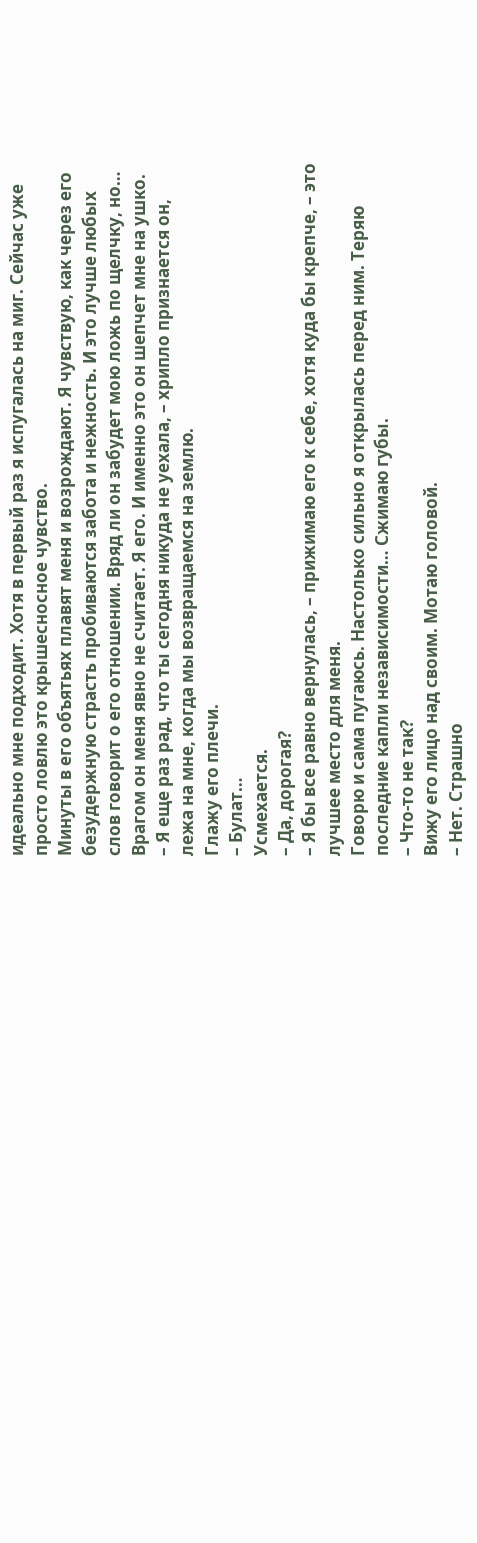идеально мне подходит. Хотя в первый раз я испугалась на миг. Сейчас уже просто ловлю это крышесносное чувство.
Минуты в его объятьях плавят меня и возрождают. Я чувствую, как через его безудержную страсть пробиваются забота и нежность. И это лучше любых слов говорит о его отношении. Вряд ли он забудет мою ложь по щелчку, но… Врагом он меня явно не считает. Я его. И именно это он шепчет мне на ушко.
– Я еще раз рад, что ты сегодня никуда не уехала, – хрипло признается он, лежа на мне, когда мы возвращаемся на землю.
Глажу его плечи.
– Булат…
Усмехается.
– Да, дорогая?
– Я бы все равно вернулась, – прижимаю его к себе, хотя куда бы крепче, – это лучшее место для меня.
Говорю и сама пугаюсь. Настолько сильно я открылась перед ним. Теряю последние капли независимости… Сжимаю губы.
– Что-то не так?
Вижу его лицо над своим. Мотаю головой.
– Нет. Страшно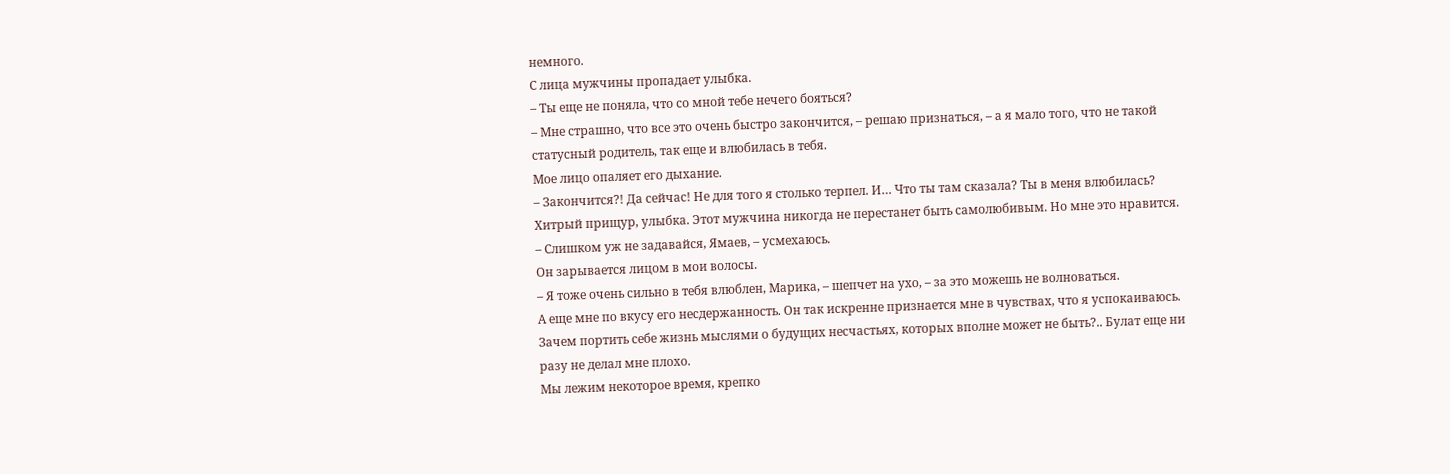немного.
С лица мужчины пропадает улыбка.
– Ты еще не поняла, что со мной тебе нечего бояться?
– Мне страшно, что все это очень быстро закончится, – решаю признаться, – а я мало того, что не такой статусный родитель, так еще и влюбилась в тебя.
Мое лицо опаляет его дыхание.
– Закончится?! Да сейчас! Не для того я столько терпел. И… Что ты там сказала? Ты в меня влюбилась?
Хитрый прищур, улыбка. Этот мужчина никогда не перестанет быть самолюбивым. Но мне это нравится.
– Слишком уж не задавайся, Ямаев, – усмехаюсь.
Он зарывается лицом в мои волосы.
– Я тоже очень сильно в тебя влюблен, Марика, – шепчет на ухо, – за это можешь не волноваться.
А еще мне по вкусу его несдержанность. Он так искренне признается мне в чувствах, что я успокаиваюсь. Зачем портить себе жизнь мыслями о будущих несчастьях, которых вполне может не быть?.. Булат еще ни разу не делал мне плохо.
Мы лежим некоторое время, крепко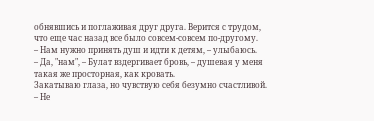обнявшись и поглаживая друг друга. Верится с трудом, что еще час назад все было совсем-совсем по-другому.
– Нам нужно принять душ и идти к детям, – улыбаюсь.
– Да, "нам", – Булат вздергивает бровь, – душевая у меня такая же просторная, как кровать.
Закатываю глаза, но чувствую себя безумно счастливой.
– Не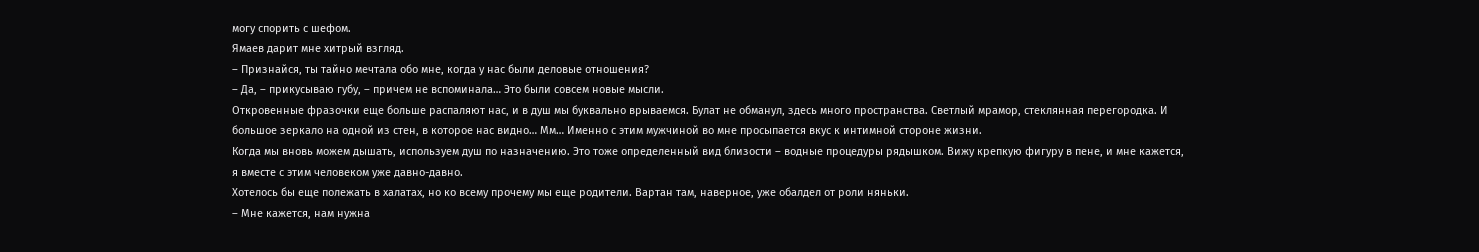могу спорить с шефом.
Ямаев дарит мне хитрый взгляд.
– Признайся, ты тайно мечтала обо мне, когда у нас были деловые отношения?
– Да, – прикусываю губу, – причем не вспоминала… Это были совсем новые мысли.
Откровенные фразочки еще больше распаляют нас, и в душ мы буквально врываемся. Булат не обманул, здесь много пространства. Светлый мрамор, стеклянная перегородка. И большое зеркало на одной из стен, в которое нас видно… Мм… Именно с этим мужчиной во мне просыпается вкус к интимной стороне жизни.
Когда мы вновь можем дышать, используем душ по назначению. Это тоже определенный вид близости – водные процедуры рядышком. Вижу крепкую фигуру в пене, и мне кажется, я вместе с этим человеком уже давно-давно.
Хотелось бы еще полежать в халатах, но ко всему прочему мы еще родители. Вартан там, наверное, уже обалдел от роли няньки.
– Мне кажется, нам нужна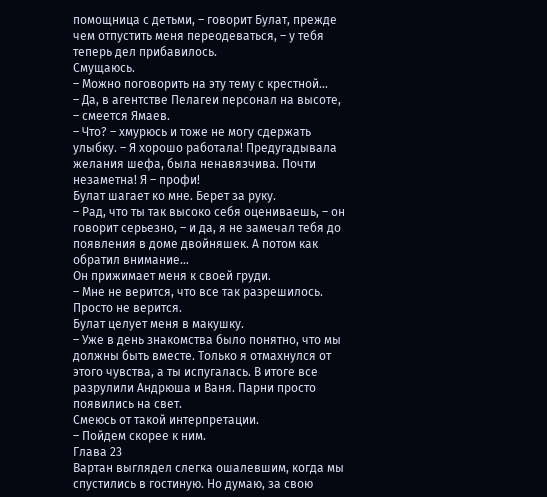помощница с детьми, – говорит Булат, прежде чем отпустить меня переодеваться, – у тебя теперь дел прибавилось.
Смущаюсь.
– Можно поговорить на эту тему с крестной…
– Да, в агентстве Пелагеи персонал на высоте, – смеется Ямаев.
– Что? – хмурюсь и тоже не могу сдержать улыбку. – Я хорошо работала! Предугадывала желания шефа, была ненавязчива. Почти незаметна! Я – профи!
Булат шагает ко мне. Берет за руку.
– Рад, что ты так высоко себя оцениваешь, – он говорит серьезно, – и да, я не замечал тебя до появления в доме двойняшек. А потом как обратил внимание…
Он прижимает меня к своей груди.
– Мне не верится, что все так разрешилось. Просто не верится.
Булат целует меня в макушку.
– Уже в день знакомства было понятно, что мы должны быть вместе. Только я отмахнулся от этого чувства, а ты испугалась. В итоге все разрулили Андрюша и Ваня. Парни просто появились на свет.
Смеюсь от такой интерпретации.
– Пойдем скорее к ним.
Глава 23
Вартан выглядел слегка ошалевшим, когда мы спустились в гостиную. Но думаю, за свою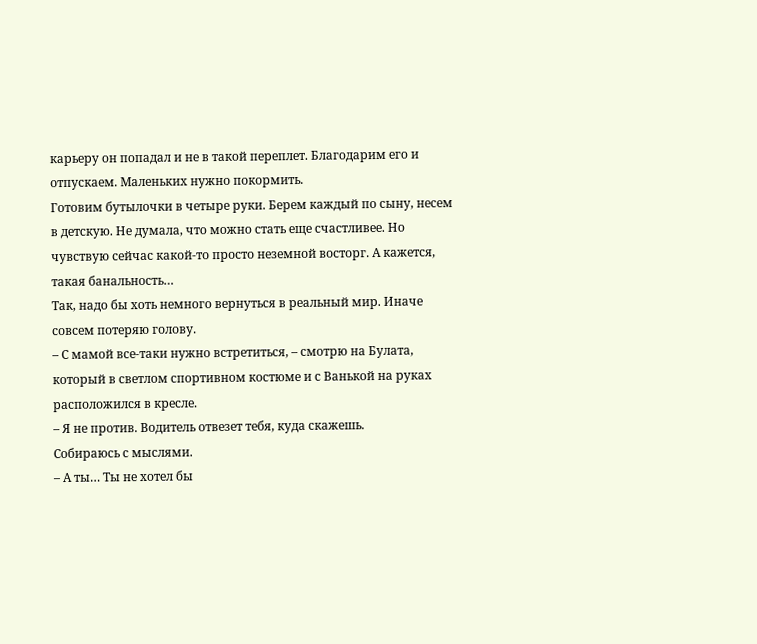карьеру он попадал и не в такой переплет. Благодарим его и отпускаем. Маленьких нужно покормить.
Готовим бутылочки в четыре руки. Берем каждый по сыну, несем в детскую. Не думала, что можно стать еще счастливее. Но чувствую сейчас какой-то просто неземной восторг. А кажется, такая банальность…
Так, надо бы хоть немного вернуться в реальный мир. Иначе совсем потеряю голову.
– С мамой все-таки нужно встретиться, – смотрю на Булата, который в светлом спортивном костюме и с Ванькой на руках расположился в кресле.
– Я не против. Водитель отвезет тебя, куда скажешь.
Собираюсь с мыслями.
– А ты… Ты не хотел бы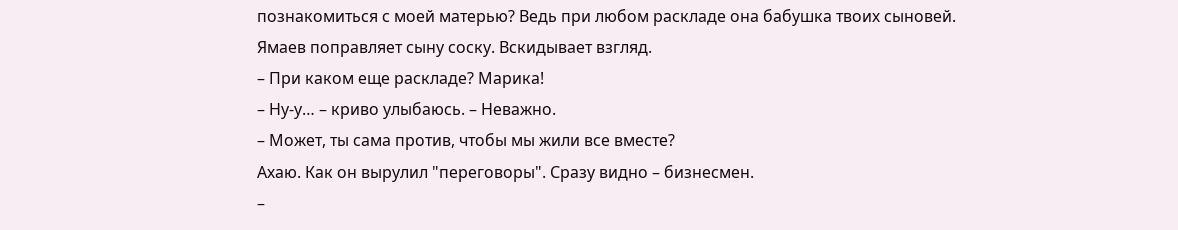познакомиться с моей матерью? Ведь при любом раскладе она бабушка твоих сыновей.
Ямаев поправляет сыну соску. Вскидывает взгляд.
– При каком еще раскладе? Марика!
– Ну-у… – криво улыбаюсь. – Неважно.
– Может, ты сама против, чтобы мы жили все вместе?
Ахаю. Как он вырулил "переговоры". Сразу видно – бизнесмен.
–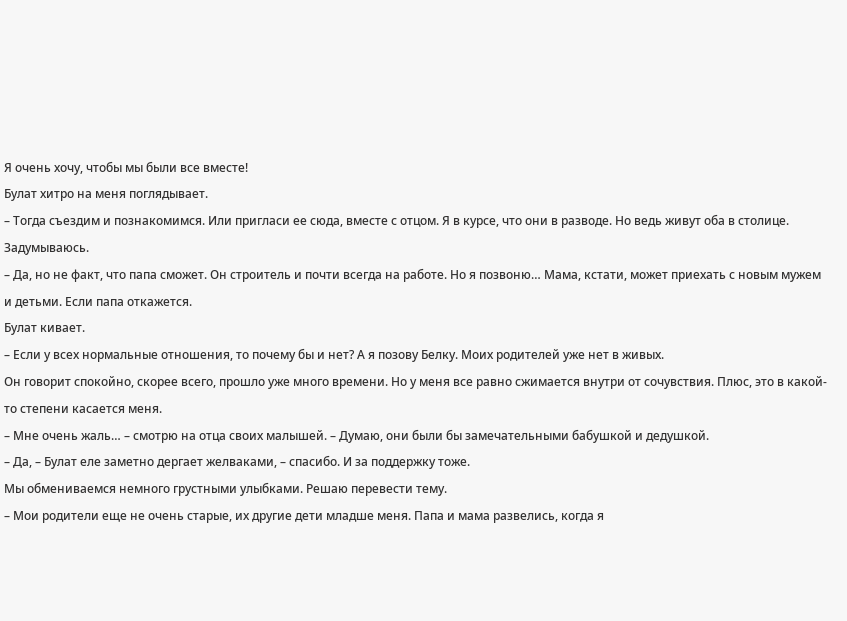Я очень хочу, чтобы мы были все вместе!
Булат хитро на меня поглядывает.
– Тогда съездим и познакомимся. Или пригласи ее сюда, вместе с отцом. Я в курсе, что они в разводе. Но ведь живут оба в столице.
Задумываюсь.
– Да, но не факт, что папа сможет. Он строитель и почти всегда на работе. Но я позвоню… Мама, кстати, может приехать с новым мужем и детьми. Если папа откажется.
Булат кивает.
– Если у всех нормальные отношения, то почему бы и нет? А я позову Белку. Моих родителей уже нет в живых.
Он говорит спокойно, скорее всего, прошло уже много времени. Но у меня все равно сжимается внутри от сочувствия. Плюс, это в какой-то степени касается меня.
– Мне очень жаль… – смотрю на отца своих малышей. – Думаю, они были бы замечательными бабушкой и дедушкой.
– Да, – Булат еле заметно дергает желваками, – спасибо. И за поддержку тоже.
Мы обмениваемся немного грустными улыбками. Решаю перевести тему.
– Мои родители еще не очень старые, их другие дети младше меня. Папа и мама развелись, когда я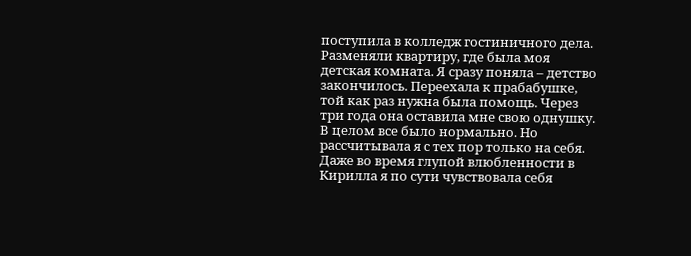поступила в колледж гостиничного дела. Разменяли квартиру, где была моя детская комната. Я сразу поняла – детство закончилось. Переехала к прабабушке, той как раз нужна была помощь. Через три года она оставила мне свою однушку. В целом все было нормально. Но рассчитывала я с тех пор только на себя. Даже во время глупой влюбленности в Кирилла я по сути чувствовала себя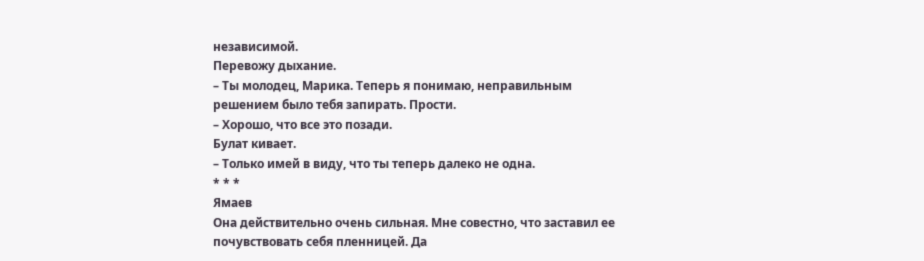независимой.
Перевожу дыхание.
– Ты молодец, Марика. Теперь я понимаю, неправильным решением было тебя запирать. Прости.
– Хорошо, что все это позади.
Булат кивает.
– Только имей в виду, что ты теперь далеко не одна.
* * *
Ямаев
Она действительно очень сильная. Мне совестно, что заставил ее почувствовать себя пленницей. Да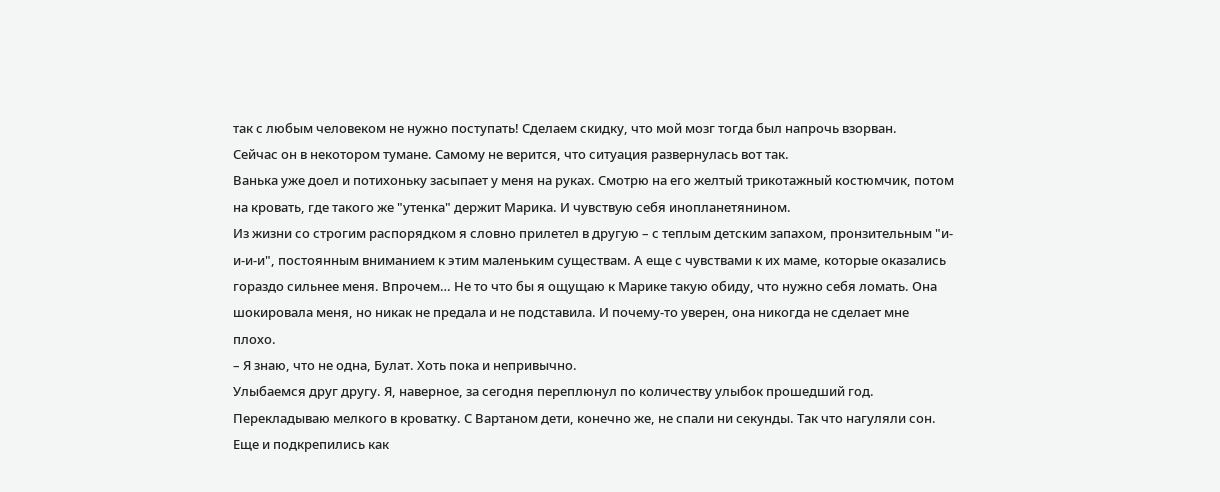так с любым человеком не нужно поступать! Сделаем скидку, что мой мозг тогда был напрочь взорван.
Сейчас он в некотором тумане. Самому не верится, что ситуация развернулась вот так.
Ванька уже доел и потихоньку засыпает у меня на руках. Смотрю на его желтый трикотажный костюмчик, потом на кровать, где такого же "утенка" держит Марика. И чувствую себя инопланетянином.
Из жизни со строгим распорядком я словно прилетел в другую – с теплым детским запахом, пронзительным "и-и-и-и", постоянным вниманием к этим маленьким существам. А еще с чувствами к их маме, которые оказались гораздо сильнее меня. Впрочем… Не то что бы я ощущаю к Марике такую обиду, что нужно себя ломать. Она шокировала меня, но никак не предала и не подставила. И почему-то уверен, она никогда не сделает мне плохо.
– Я знаю, что не одна, Булат. Хоть пока и непривычно.
Улыбаемся друг другу. Я, наверное, за сегодня переплюнул по количеству улыбок прошедший год.
Перекладываю мелкого в кроватку. С Вартаном дети, конечно же, не спали ни секунды. Так что нагуляли сон. Еще и подкрепились как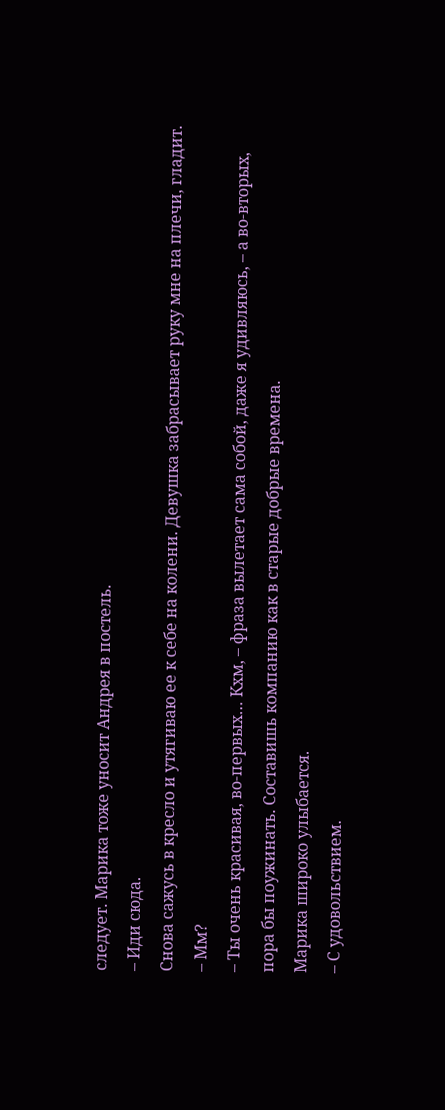следует. Марика тоже уносит Андрея в постель.
– Иди сюда.
Снова сажусь в кресло и утягиваю ее к себе на колени. Девушка забрасывает руку мне на плечи, гладит.
– Мм?
– Ты очень красивая, во-первых… Кхм, – фраза вылетает сама собой, даже я удивляюсь, – а во-вторых, пора бы поужинать. Составишь компанию как в старые добрые времена.
Марика широко улыбается.
– С удовольствием.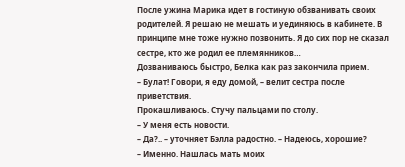После ужина Марика идет в гостиную обзванивать своих родителей. Я решаю не мешать и уединяюсь в кабинете. В принципе мне тоже нужно позвонить. Я до сих пор не сказал сестре, кто же родил ее племянников…
Дозваниваюсь быстро, Белка как раз закончила прием.
– Булат! Говори, я еду домой, – велит сестра после приветствия.
Прокашливаюсь. Стучу пальцами по столу.
– У меня есть новости.
– Да?.. – уточняет Бэлла радостно. – Надеюсь, хорошие?
– Именно. Нашлась мать моих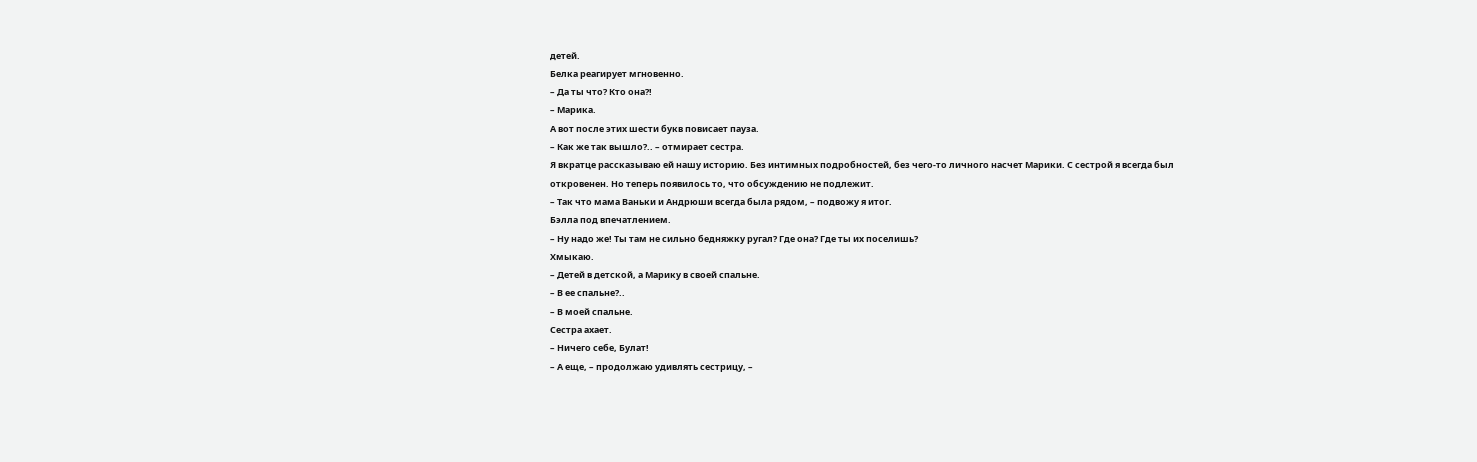детей.
Белка реагирует мгновенно.
– Да ты что? Кто она?!
– Марика.
А вот после этих шести букв повисает пауза.
– Как же так вышло?.. – отмирает сестра.
Я вкратце рассказываю ей нашу историю. Без интимных подробностей, без чего-то личного насчет Марики. С сестрой я всегда был откровенен. Но теперь появилось то, что обсуждению не подлежит.
– Так что мама Ваньки и Андрюши всегда была рядом, – подвожу я итог.
Бэлла под впечатлением.
– Ну надо же! Ты там не сильно бедняжку ругал? Где она? Где ты их поселишь?
Хмыкаю.
– Детей в детской, а Марику в своей спальне.
– В ее спальне?..
– В моей спальне.
Сестра ахает.
– Ничего себе, Булат!
– А еще, – продолжаю удивлять сестрицу, –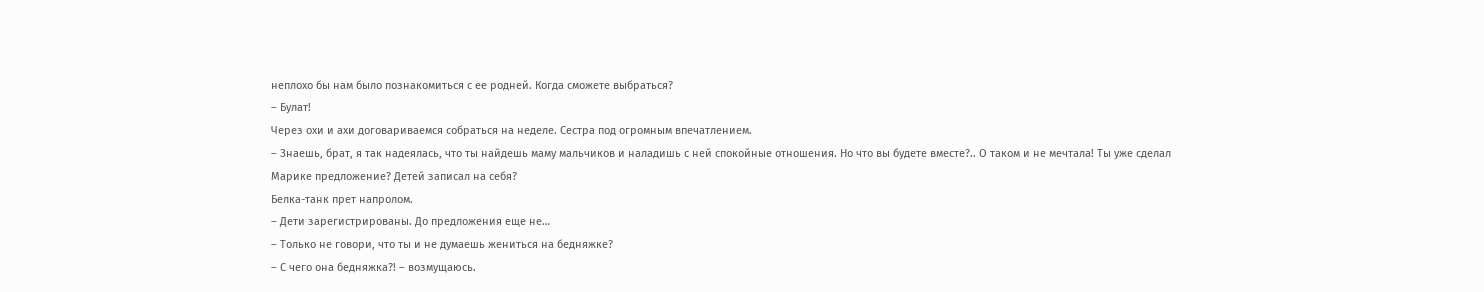неплохо бы нам было познакомиться с ее родней. Когда сможете выбраться?
– Булат!
Через охи и ахи договариваемся собраться на неделе. Сестра под огромным впечатлением.
– Знаешь, брат, я так надеялась, что ты найдешь маму мальчиков и наладишь с ней спокойные отношения. Но что вы будете вместе?.. О таком и не мечтала! Ты уже сделал Марике предложение? Детей записал на себя?
Белка-танк прет напролом.
– Дети зарегистрированы. До предложения еще не…
– Только не говори, что ты и не думаешь жениться на бедняжке?
– С чего она бедняжка?! – возмущаюсь.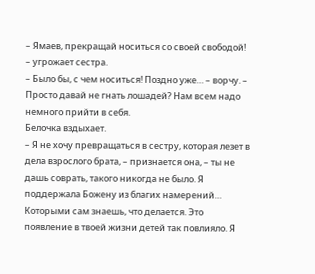– Ямаев, прекращай носиться со своей свободой! – угрожает сестра.
– Было бы, с чем носиться! Поздно уже… – ворчу. – Просто давай не гнать лошадей? Нам всем надо немного прийти в себя.
Белочка вздыхает.
– Я не хочу превращаться в сестру, которая лезет в дела взрослого брата, – признается она, – ты не дашь соврать, такого никогда не было. Я поддержала Божену из благих намерений… Которыми сам знаешь, что делается. Это появление в твоей жизни детей так повлияло. Я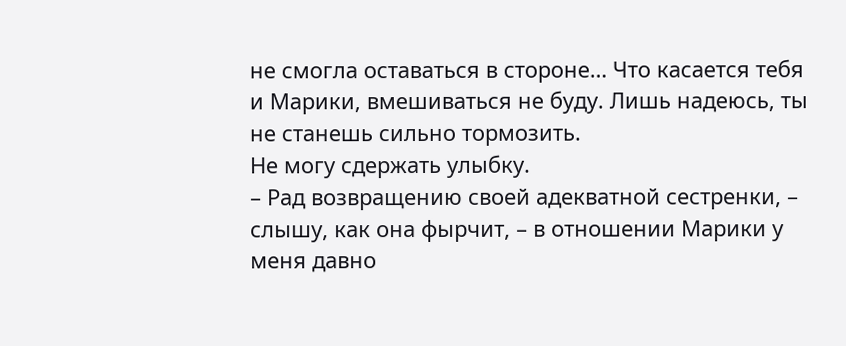не смогла оставаться в стороне… Что касается тебя и Марики, вмешиваться не буду. Лишь надеюсь, ты не станешь сильно тормозить.
Не могу сдержать улыбку.
– Рад возвращению своей адекватной сестренки, – слышу, как она фырчит, – в отношении Марики у меня давно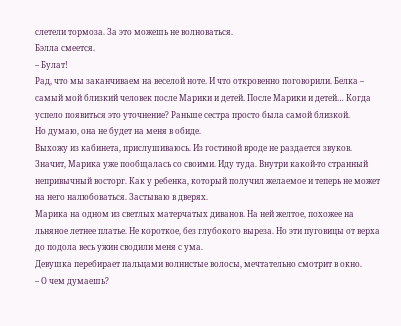слетели тормоза. За это можешь не волноваться.
Бэлла смеется.
– Булат!
Рад, что мы заканчиваем на веселой ноте. И что откровенно поговорили. Белка – самый мой близкий человек после Марики и детей. После Марики и детей… Когда успело появиться это уточнение? Раньше сестра просто была самой близкой.
Но думаю, она не будет на меня в обиде.
Выхожу из кабинета, прислушиваюсь. Из гостиной вроде не раздается звуков. Значит, Марика уже пообщалась со своими. Иду туда. Внутри какой-то странный непривычный восторг. Как у ребенка, который получил желаемое и теперь не может на него налюбоваться. Застываю в дверях.
Марика на одном из светлых матерчатых диванов. На ней желтое, похожее на льняное летнее платье. Не короткое, без глубокого выреза. Но эти пуговицы от верха до подола весь ужин сводили меня с ума.
Девушка перебирает пальцами волнистые волосы, мечтательно смотрит в окно.
– О чем думаешь?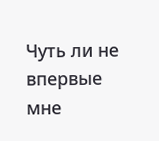Чуть ли не впервые мне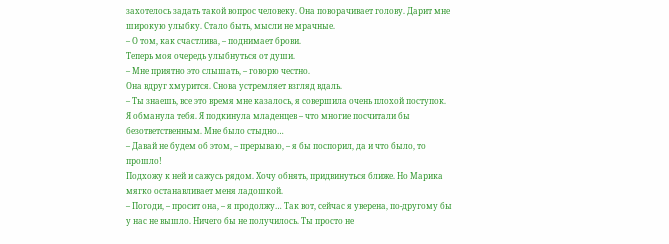захотелось задать такой вопрос человеку. Она поворачивает голову. Дарит мне широкую улыбку. Стало быть, мысли не мрачные.
– О том, как счастлива, – поднимает брови.
Теперь моя очередь улыбнуться от души.
– Мне приятно это слышать, – говорю честно.
Она вдруг хмурится. Снова устремляет взгляд вдаль.
– Ты знаешь, все это время мне казалось, я совершила очень плохой поступок. Я обманула тебя. Я подкинула младенцев – что многие посчитали бы безответственным. Мне было стыдно…
– Давай не будем об этом, – прерываю, – я бы поспорил, да и что было, то прошло!
Подхожу к ней и сажусь рядом. Хочу обнять, придвинуться ближе. Но Марика мягко останавливает меня ладошкой.
– Погоди, – просит она, – я продолжу… Так вот, сейчас я уверена, по-другому бы у нас не вышло. Ничего бы не получилось. Ты просто не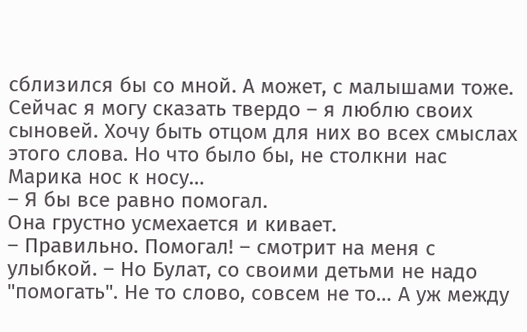сблизился бы со мной. А может, с малышами тоже.
Сейчас я могу сказать твердо – я люблю своих сыновей. Хочу быть отцом для них во всех смыслах этого слова. Но что было бы, не столкни нас Марика нос к носу…
– Я бы все равно помогал.
Она грустно усмехается и кивает.
– Правильно. Помогал! – смотрит на меня с улыбкой. – Но Булат, со своими детьми не надо "помогать". Не то слово, совсем не то… А уж между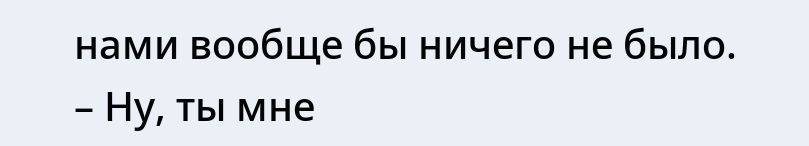нами вообще бы ничего не было.
– Ну, ты мне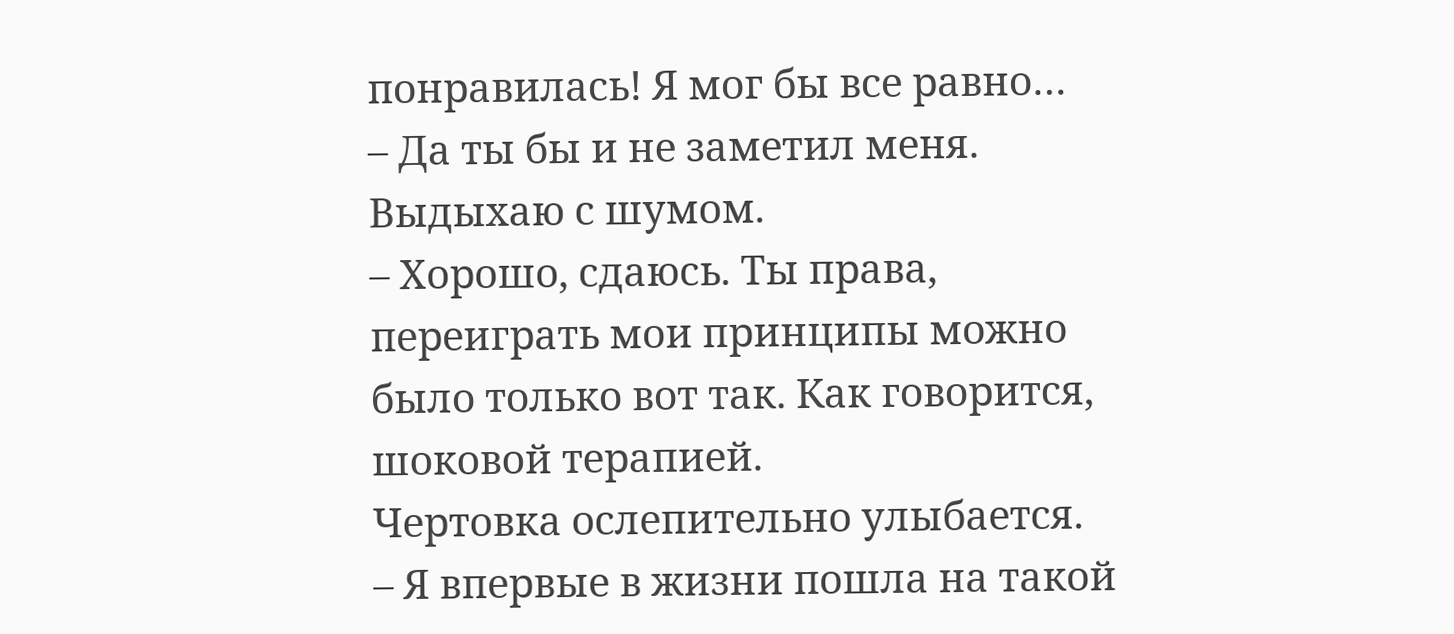понравилась! Я мог бы все равно…
– Да ты бы и не заметил меня.
Выдыхаю с шумом.
– Хорошо, сдаюсь. Ты права, переиграть мои принципы можно было только вот так. Как говорится, шоковой терапией.
Чертовка ослепительно улыбается.
– Я впервые в жизни пошла на такой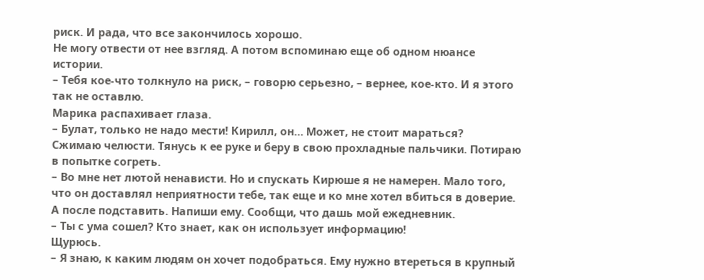риск. И рада, что все закончилось хорошо.
Не могу отвести от нее взгляд. А потом вспоминаю еще об одном нюансе истории.
– Тебя кое-что толкнуло на риск, – говорю серьезно, – вернее, кое-кто. И я этого так не оставлю.
Марика распахивает глаза.
– Булат, только не надо мести! Кирилл, он… Может, не стоит мараться?
Сжимаю челюсти. Тянусь к ее руке и беру в свою прохладные пальчики. Потираю в попытке согреть.
– Во мне нет лютой ненависти. Но и спускать Кирюше я не намерен. Мало того, что он доставлял неприятности тебе, так еще и ко мне хотел вбиться в доверие. А после подставить. Напиши ему. Сообщи, что дашь мой ежедневник.
– Ты с ума сошел? Кто знает, как он использует информацию!
Щурюсь.
– Я знаю, к каким людям он хочет подобраться. Ему нужно втереться в крупный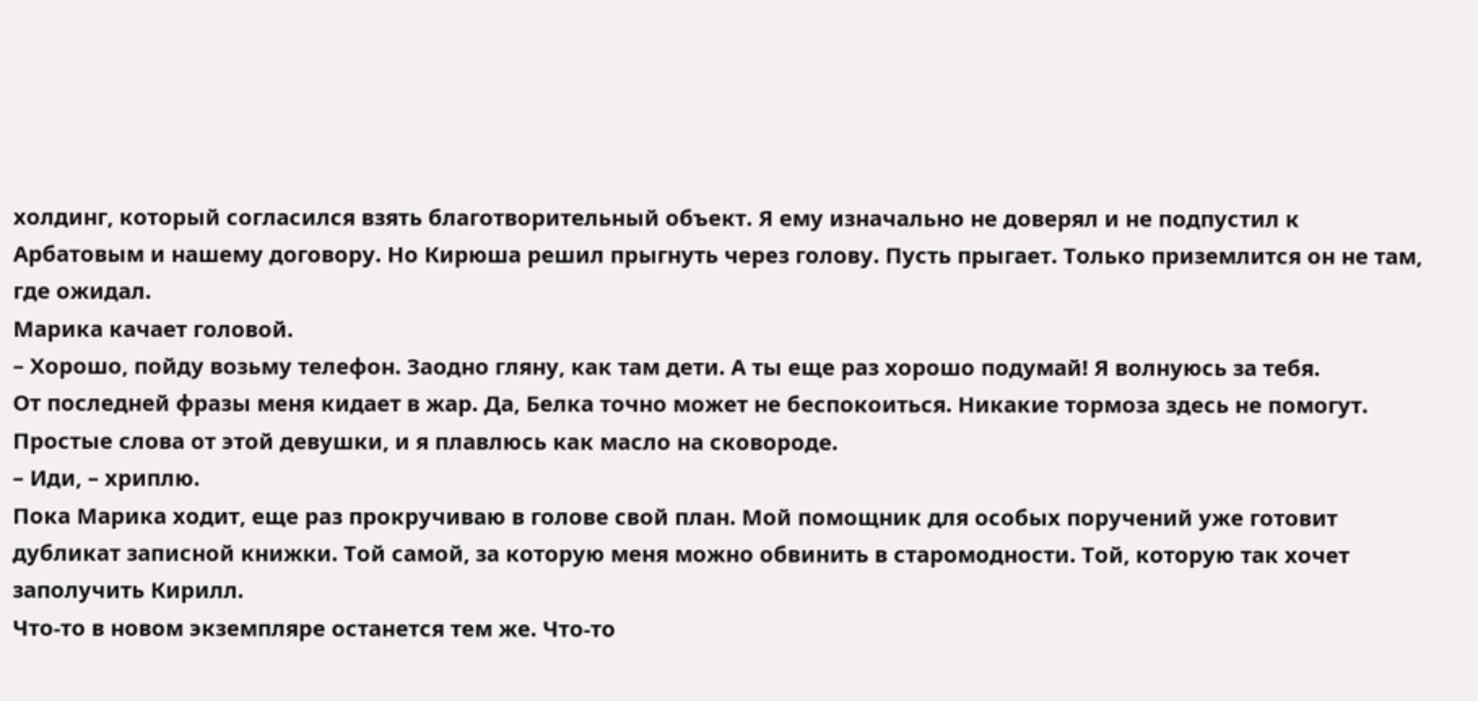холдинг, который согласился взять благотворительный объект. Я ему изначально не доверял и не подпустил к Арбатовым и нашему договору. Но Кирюша решил прыгнуть через голову. Пусть прыгает. Только приземлится он не там, где ожидал.
Марика качает головой.
– Хорошо, пойду возьму телефон. Заодно гляну, как там дети. А ты еще раз хорошо подумай! Я волнуюсь за тебя.
От последней фразы меня кидает в жар. Да, Белка точно может не беспокоиться. Никакие тормоза здесь не помогут. Простые слова от этой девушки, и я плавлюсь как масло на сковороде.
– Иди, – хриплю.
Пока Марика ходит, еще раз прокручиваю в голове свой план. Мой помощник для особых поручений уже готовит дубликат записной книжки. Той самой, за которую меня можно обвинить в старомодности. Той, которую так хочет заполучить Кирилл.
Что-то в новом экземпляре останется тем же. Что-то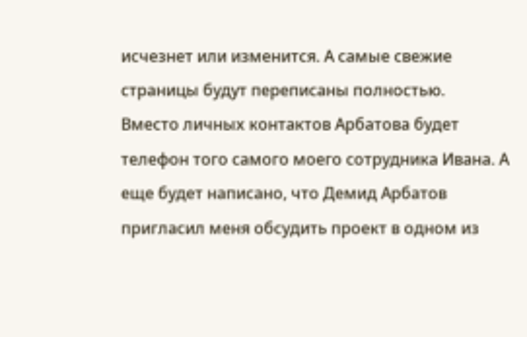исчезнет или изменится. А самые свежие страницы будут переписаны полностью.
Вместо личных контактов Арбатова будет телефон того самого моего сотрудника Ивана. А еще будет написано, что Демид Арбатов пригласил меня обсудить проект в одном из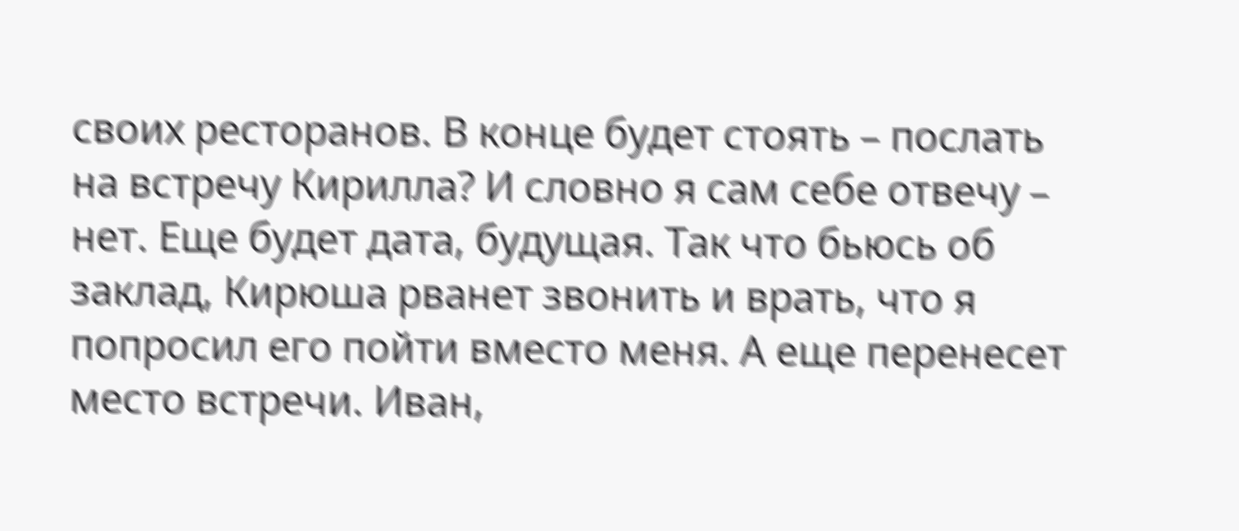своих ресторанов. В конце будет стоять – послать на встречу Кирилла? И словно я сам себе отвечу – нет. Еще будет дата, будущая. Так что бьюсь об заклад, Кирюша рванет звонить и врать, что я попросил его пойти вместо меня. А еще перенесет место встречи. Иван,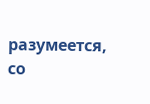разумеется, со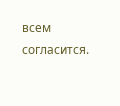всем согласится.